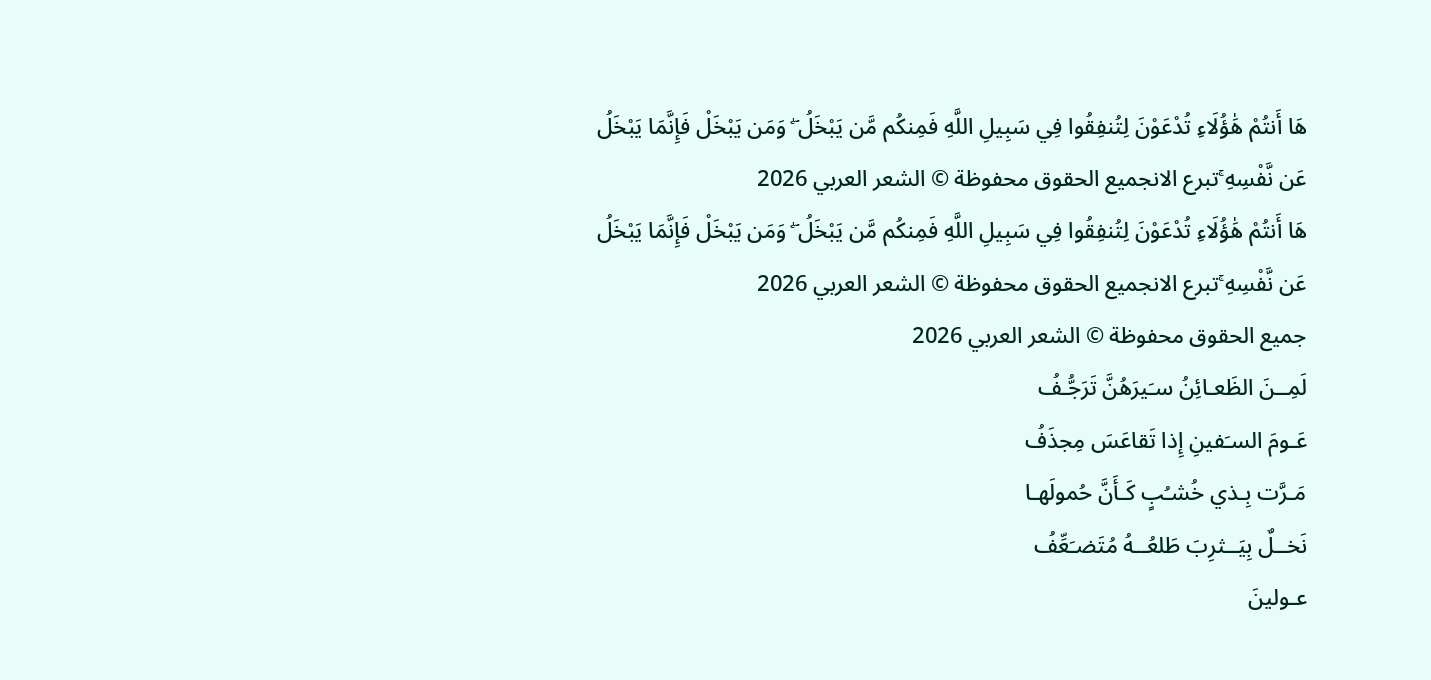هَا أَنتُمْ هَٰؤُلَاءِ تُدْعَوْنَ لِتُنفِقُوا فِي سَبِيلِ اللَّهِ فَمِنكُم مَّن يَبْخَلُ ۖ وَمَن يَبْخَلْ فَإِنَّمَا يَبْخَلُ عَن نَّفْسِهِ ۚتبرع الانجميع الحقوق محفوظة © الشعر العربي 2026
هَا أَنتُمْ هَٰؤُلَاءِ تُدْعَوْنَ لِتُنفِقُوا فِي سَبِيلِ اللَّهِ فَمِنكُم مَّن يَبْخَلُ ۖ وَمَن يَبْخَلْ فَإِنَّمَا يَبْخَلُ عَن نَّفْسِهِ ۚتبرع الانجميع الحقوق محفوظة © الشعر العربي 2026
جميع الحقوق محفوظة © الشعر العربي 2026
لَمِــنَ الظَعـائِنُ سـَيرَهُنَّ تَرَجُّـفُ
عَـومَ السـَفينِ إِذا تَقاعَسَ مِجذَفُ
مَـرَّت بِـذي خُشـُبٍ كَـأَنَّ حُمولَهـا
نَخــلٌ بِيَــثرِبَ طَلعُــهُ مُتَضـَعِّفُ
عـولينَ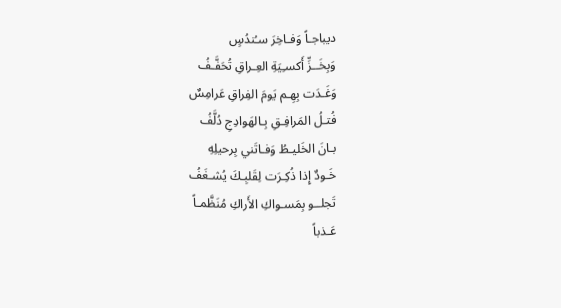ديباجـاً وَفـاخِرَ سـُندُسٍ
وَبِخَــزِّ أَكسـِيَةِ العِـراقِ تُحَفَّـفُ
وَغَـدَت بِهِـم يَومَ الفِراقِ عَرامِسٌ
فُتـلُ المَرافِـقِ بِـالهَوادِجِ دُلَّفُ
بـانَ الخَليـطُ وَفـاتَني بِرحيلِهِ
خَـودٌ إِذا ذُكِـرَت لِقَلبِـكَ يُشـغَفُ
تَجلــو بِمَسـواكِ الأَراكِ مُنَظَّمـاً
عَـذباً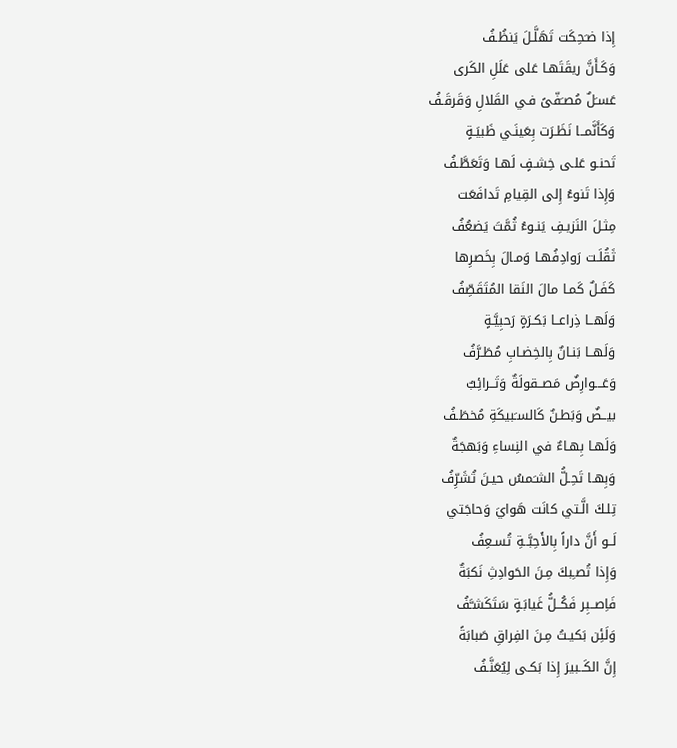إِذا ضـَحِكَت تَهَلَّـلَ يَنظُـفُ
وَكَـأَنَّ ريقَتَهـا عَلى عَلَلِ الكَرى
عَسـَلٌ مُصـَفّىً فـي القَلالِ وَقَرقَـفُ
وَكَأَنَّمــا نَظَـرَت بِعَينَـي ظَبيَـةٍ
تَحنـو عَلـى خِشـفٍ لَهـا وَتَعَطَّـفُ
وَإِذا تَنوءُ إِلى القِيامِ تَدافَعَت
مِثـلَ النَزيـفِ يَنـوءُ ثُمَّتَ يَضعُفُ
ثَقُلَـت رَوادِفُهـا وَمـالَ بِخَصرِها
كَفَـلٌ كَمـا مالَ النَقا المُتَقَصِّفُ
وَلَهــا ذِراعــا بَكـرَةٍ رَحبِيَّـةٍ
وَلَهــا بَنـانٌ بِالخِضـابِ مُطَـرَّفُ
وَعَـــوارِضٌ مَصــقولَةٌ وَتَــرائِبٌ
بيــضٌ وَبَطـنٌ كَالسـَبيكَةِ مُخطَـفُ
وَلَهـا بِهـاءٌ في النِساءِ وَبَهجَةٌ
وَبِهـا تَحِـلُّ الشـَمسُ حيـنَ تُشَرِّفُ
تِلـكَ الَّـتي كانَت هَوايَ وَحاجَتي
لَــو أَنَّ داراً بِالأَحِبَّــةِ تُسـعِفُ
وَإِذا تُصـِبكَ مِـنَ الحَوادِثِ نَكبَةٌ
فَاِصــبِر فَكُــلُّ غَيابَـةٍ سَتَكَشـَّفُ
وَلَئِن بَكيـتُ مِـنَ الفِراقِ صَبابَةً
إِنَّ الكَــبيرَ إِذا بَكـى لِيُعَنَّـفُ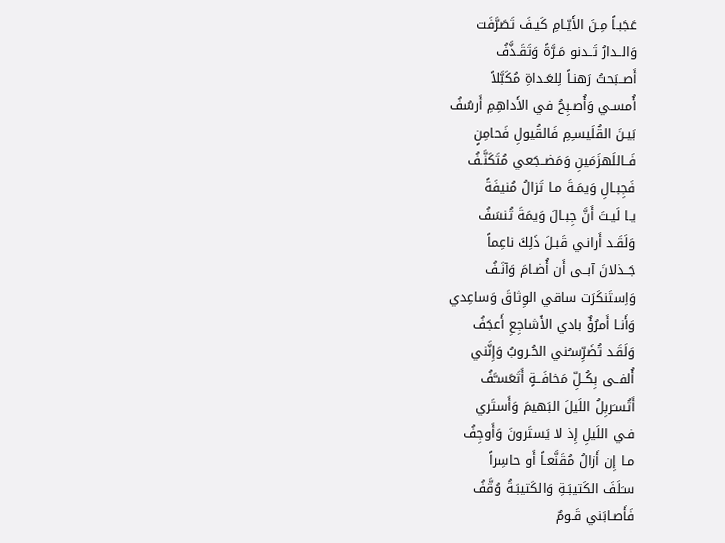عَجَبـاً مِـنَ الأَيّـامِ كَيـفَ تَصَرَّفَت
وَالــدارُ تَــدنو مَـرَّةً وَتَقَـذَّفُ
أَصــبَحتُ رَهنـاً لِلعَـداةِ مُكَبَّلاً
أُمسـي وَأُصـبِحُ في الأَداهِمِ أَرسُفُ
بَيـنَ القُلَيسـِمِ فَالقُيولِ فَحامِنٍ
فَــاللَهزَمَينِ وَمَضــجَعي مُتَكَنَّـفُ
فَجِبـالِ وَيمَـةَ مـا تَزالُ مُنيفَةً
يـا لَيـتَ أَنَّ جِبـالَ وَيمَةَ تُنسَفُ
وَلَقَـد أَرانـي قَبـلَ ذَلِكَ ناعِماً
جَــذلانَ آبــى أَن أُضـامَ وَآنَـفُ
وَاِستَنكَرَت ساقي الوِثاقَ وَساعِدي
وَأَنـا أَمرُؤٌ بادي الأَشاجِعِ أَعجَفُ
وَلَقَـد تُضَرِّسـُني الحُـروبُ وَإِنَّني
أُلفــى بِكُــلِّ مَخافَــةٍ أَتَعَسـَّفُ
أَتُسـَربِلُ اللَيلَ البَهيمَ وَأَستَري
فـي اللَيلِ إِذ لا يَستَرونَ وَأَوجِفُ
مـا إِن أَزالُ مُقَنَّعـاً أَو حاسِراً
سـَلَفَ الكَتيبَـةِ وَالكَتيبَـةُ وُقَّفُ
فَأَصـابَني قَـومٌ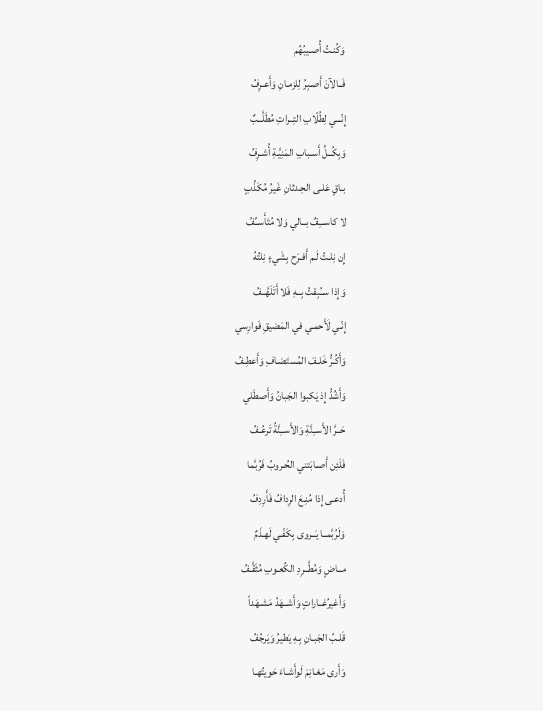وَكُنـتُ أُصـيبُهُم
فَــالآنَ أَصـبِرُ لِلزمـانِ وَأَعـرِفُ
إِنّـــي لِطُلّابِ التِــراتِ مُطَلَّــبٌ
وَبِكُــلِّ أَسـبابِ المَنِيَّـةِ أُشـرِفُ
بـاقٍ عَلـى الحِـدثانِ غَيرُ مُكَذِّبٍ
لا كاســـِفٌ بــالي وَلا مُتَأَســِّفُ
إِن نِلـتُ لَـم أَفـرَح بِشَيءٍ نِلتُهُ
وَإِذا ســُبِقتُ بِــهِ فَلا أَتَلَهَّــفُ
إِنّـي لَأَحمـي في المَضيقِ فَوارِسي
وَأَكُـرُّ خَلـفَ المُستَضـافِ وَأَعطِـفُ
وَأَشُدُّ إِذ يَكبوا الجَبانُ وَأَصطَلي
حَــرَّ الأَســِنَّةِ وَالأَســِنَّةُ تَرعُـفُ
فَلَئِن أَصـابَتني الحُـروبُ فَرُبَّما
أُدعـى إِذا مُنِـعَ الرِدافُ فَأَرِدِفُ
وَلَرُبَّمــا يَــروى بِكَفّـي لَهـذَمٌ
مــاضٍ وَمُطَّــرِدِ الكُعـوبِ مُثَقَّـفُ
وَأَغيرُغــاراتٍ وَأَشــهَدُ مَشـهَداً
قَلـبُ الجَبـانِ بِـهِ يَطيرُ وَيَرجُفُ
وَأَرى مَغـانِمَ لَوأَشـاءَ حَويتُهـا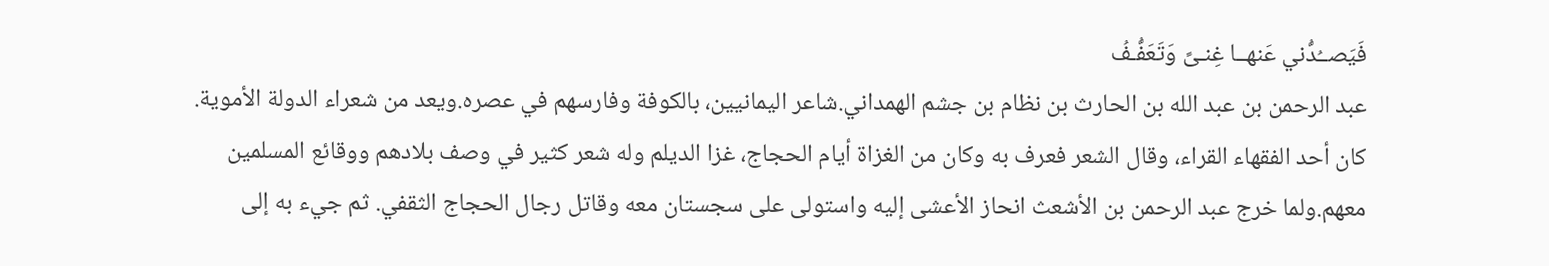فَيَصــُدُّني عَنهــا غِنـىً وَتَعَفُّـفُ
عبد الرحمن بن عبد الله بن الحارث بن نظام بن جشم الهمداني.شاعر اليمانيين، بالكوفة وفارسهم في عصره.ويعد من شعراء الدولة الأموية. كان أحد الفقهاء القراء، وقال الشعر فعرف به وكان من الغزاة أيام الحجاج، غزا الديلم وله شعر كثير في وصف بلادهم ووقائع المسلمين معهم.ولما خرج عبد الرحمن بن الأشعث انحاز الأعشى إليه واستولى على سجستان معه وقاتل رجال الحجاج الثقفي. ثم جيء به إلى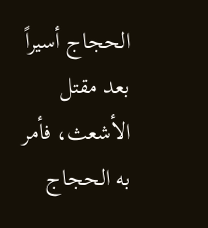الحجاج أسيراً بعد مقتل الأشعث، فأمر به الحجاج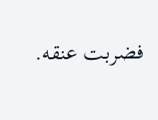فضربت عنقه.